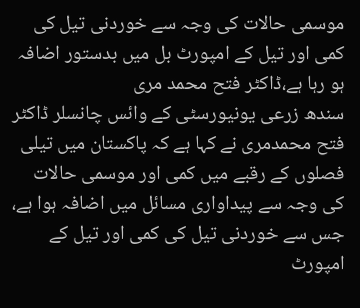موسمی حالات کی وجہ سے خوردنی تیل کی کمی اور تیل کے امپورٹ بل میں بدستور اضافہ ہو رہا ہے،ڈاکٹر فتح محمد مری
سندھ زرعی یونیورسٹی کے وائس چانسلر ڈاکٹر فتح محمدمری نے کہا ہے کہ پاکستان میں تیلی فصلوں کے رقبے میں کمی اور موسمی حالات کی وجہ سے پیداواری مسائل میں اضافہ ہوا ہے، جس سے خوردنی تیل کی کمی اور تیل کے امپورٹ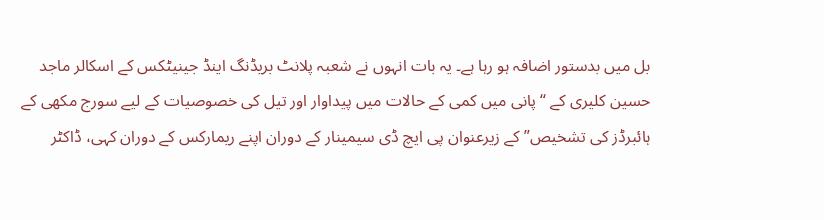بل میں بدستور اضافہ ہو رہا ہے۔ یہ بات انہوں نے شعبہ پلانٹ بریڈنگ اینڈ جینیٹکس کے اسکالر ماجد حسین کلیری کے “پانی میں کمی کے حالات میں پیداوار اور تیل کی خصوصیات کے لیے سورج مکھی کے ہائبرڈز کی تشخیص” کے زیرعنوان پی ایچ ڈی سیمینار کے دوران اپنے ریمارکس کے دوران کہی، ڈاکٹر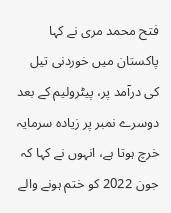فتح محمد مری نے کہا پاکستان میں خوردنی تیل کی درآمد پر، پیٹرولیم کے بعد دوسرے نمبر پر زیادہ سرمایہ خرچ ہوتا ہے، انہوں نے کہا کہ جون 2022 کو ختم ہونے والے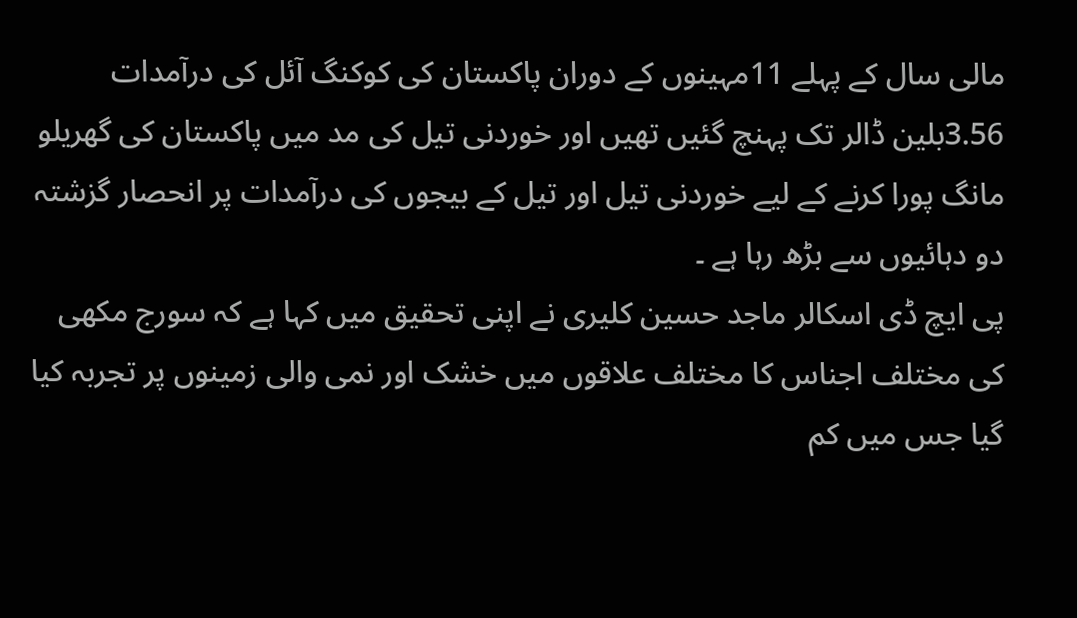مالی سال کے پہلے 11مہینوں کے دوران پاکستان کی کوکنگ آئل کی درآمدات 3.56بلین ڈالر تک پہنچ گئیں تھیں اور خوردنی تیل کی مد میں پاکستان کی گھریلو مانگ پورا کرنے کے لیے خوردنی تیل اور تیل کے بیجوں کی درآمدات پر انحصار گزشتہ دو دہائیوں سے بڑھ رہا ہے ۔
پی ایچ ڈی اسکالر ماجد حسین کلیری نے اپنی تحقیق میں کہا ہے کہ سورج مکھی کی مختلف اجناس کا مختلف علاقوں میں خشک اور نمی والی زمینوں پر تجربہ کیا گیا جس میں کم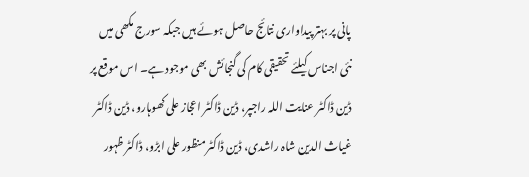پانی پر بہتر پیداواری نتائج حاصل ہوئے ہیں جبکہ سورج مکھی میں نئی اجناس کیلئے تحقیقی کام کی گنجائش بھی موجود ہے۔ اس موقع پر ڈین ڈاکٹر عنایت اللہ راجپر، ڈین ڈاکٹر اعجاز علی کھوہارو، ڈین ڈاکٹر غیاث الدین شاہ راشدی، ڈین ڈاکٹر منظور علی ابڑو، ڈاکٹر ظہور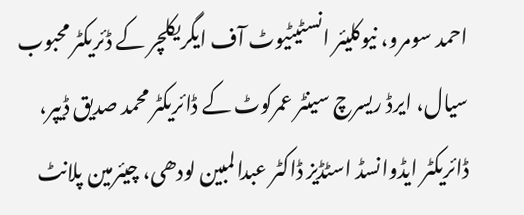احمد سومرو، نیوکلیئر انسٹیٹیوٹ آف ایگریکلچر کے ڈئریکٹر محبوب سیال، ایرڈ ریسرچ سینٹر عمرکوٹ کے ڈائریکٹر محمد صدیق ڈیپر، ڈائریکٹر ایڈوانسڈ اسٹڈیز ڈاکٹر عبدالمبین لودھی، چیئرمین پلانٹ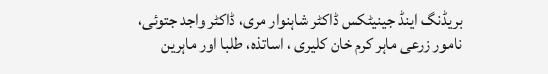بریڈنگ اینڈ جینیٹکس ڈاکٹر شاہنوار مری، ڈاکٹر واجد جتوئی، نامور زرعی ماہر کرم خان کلیری ، اساتذہ، طلبا اور ماہرین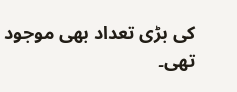کی بڑی تعداد بھی موجود تھی۔